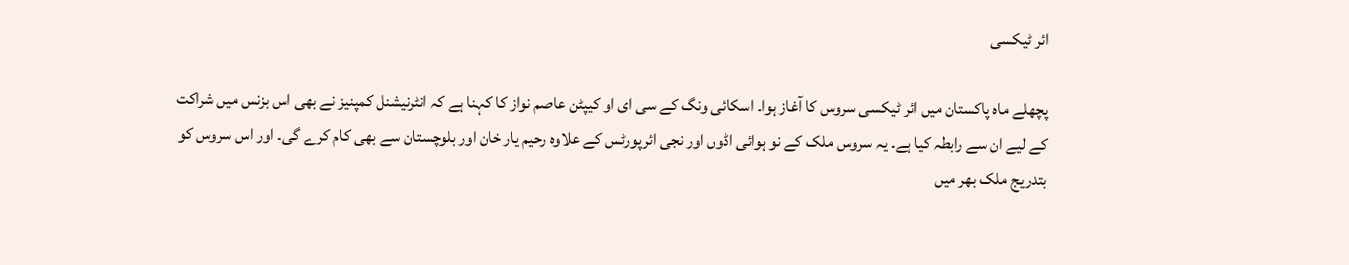ائر ٹیکسی

پچھلے ماہ پاکستان میں ائر ٹیکسی سروس کا آغاز ہوا۔ اسکائی ونگ کے سی ای او کیپٹن عاصم نواز کا کہنا ہے کہ انٹرنیشنل کمپنیز نے بھی اس بزنس میں شراکت کے لیے ان سے رابطہ کیا ہے۔ یہ سروس ملک کے نو ہوائی اڈوں اور نجی ائرپورٹس کے علاوہ رحیم یار خان اور بلوچستان سے بھی کام کرے گی۔ اور اس سروس کو بتدریج ملک بھر میں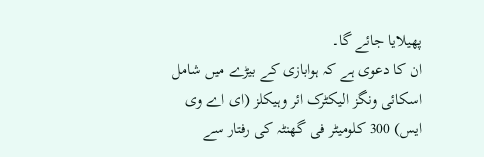پھیلایا جائے گا۔
ان کا دعوی ہے کہ ہوابازی کے بیڑے میں شامل اسکائی ونگز الیکٹرک ائر وہیکلز (ای اے وی ایس) 300 کلومیٹر فی گھنٹہ کی رفتار سے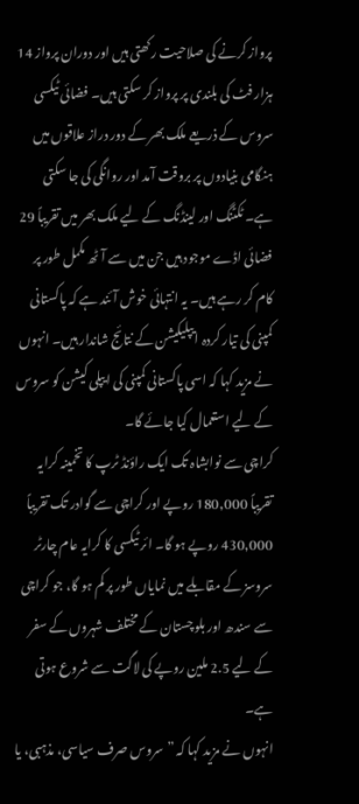پرواز کرنے کی صلاحیت رکھتی ہیں اور دوران پرواز 14 ہزار فٹ کی بلندی پر پرواز کر سکتی ہیں۔ فضائی ٹیکسی سروس کے ذریعے ملک بھر کے دور دراز علاقوں میں ہنگامی بنیادوں پر بروقت آمد اور روانگی کی جا سکتی ہے۔ ٹکٹنگ اور لینڈنگ کے لیے ملک بھر میں تقریباً 29 فضائی اڈے موجود ہیں جن میں سے آٹھ مکمل طور پر کام کر رہے ہیں۔ یہ انتہائی خوش آئند ہے کہ پاکستانی کمپنی کی تیار کردہ ایپلیکیشن کے نتائج شاندار ہیں۔ انہوں نے مزید کہا کہ اسی پاکستانی کمپنی کی ایپلی کیشن کو سروس کے لیے استعمال کیا جائے گا۔
کراچی سے نوابشاہ تک ایک راؤنڈ ٹرپ کا تخمینہ کرایہ تقریباً 180,000 روپے اور کراچی سے گوادر تک تقریباً 430,000 روپے ہو گا۔ ائر ٹیکسی کا کرایہ عام چارٹر سروسز کے مقابلے میں نمایاں طور پر کم ہو گا، جو کراچی سے سندھ اور بلوچستان کے مختلف شہروں کے سفر کے لیے 2.5 ملین روپے کی لاگت سے شروع ہوتی ہے۔
انہوں نے مزید کہا کہ ”سروس صرف سیاسی، مذہبی، یا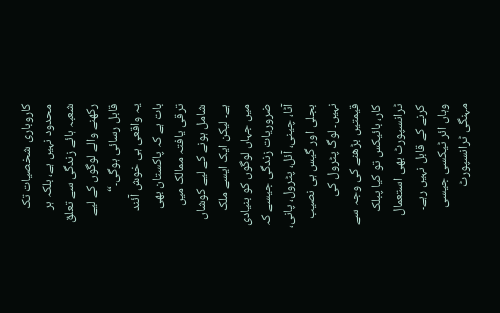کاروباری شخصیات تک محدود نہیں ہے، بلکہ ہر شعبہ ہائے زندگی سے تعلق رکھنے والے لوگوں کے لیے قابل رسائی ہوگی۔“
یہ واقعی ہی خوش آئند بات ہے کہ پاکستان بھی ترقی یافتہ ممالک میں شامل ہونے کے لیے کوشاں ہے۔ لیکن ایک ایسے ملک میں جہاں لوگوں کو بنیادی ضروریات زندگی جیسے کہ آٹا، چینی، آئل، پٹرول، پانی، بجلی اور گیس ہی نصیب نہیں۔ لوگ پٹرول کی قیمتیں بڑھنے کی وجہ سے کار، بائیکس تو کیا پبلک ٹرانسپورٹ بھی استعمال کرنے کے قابل نہیں رہے۔ وہاں ائر ٹیکسی جیسی مہنگی ٹرانسپورٹ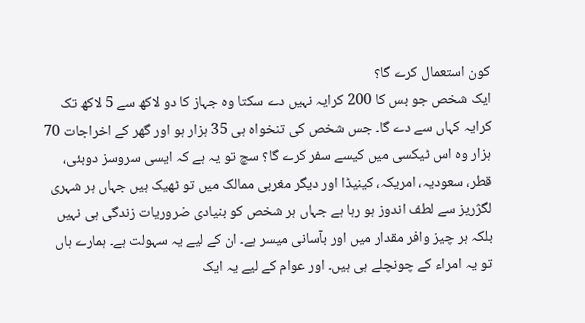کون استعمال کرے گا؟
ایک شخص جو بس کا 200 کرایہ نہیں دے سکتا وہ جہاز کا دو لاکھ سے 5 لاکھ تک کرایہ کہاں سے دے گا۔ جس شخص کی تنخواہ ہی 35 ہزار ہو اور گھر کے اخراجات 70 ہزار وہ اس ٹیکسی میں کیسے سفر کرے گا؟ سچ تو یہ ہے کہ ایسی سروسز دوبئی، قطر، سعودیہ، امریکہ، کینیڈا اور دیگر مغربی ممالک میں تو ٹھیک ہیں جہاں ہر شہری لگژریز سے لطف اندوز ہو رہا ہے جہاں ہر شخص کو بنیادی ضروریات زندگی ہی نہیں بلکہ ہر چیز وافر مقدار میں اور بآسانی میسر ہے۔ ان کے لیے یہ سہولت ہے۔ ہمارے ہاں تو یہ امراء کے چونچلے ہی ہیں۔ اور عوام کے لیے یہ ایک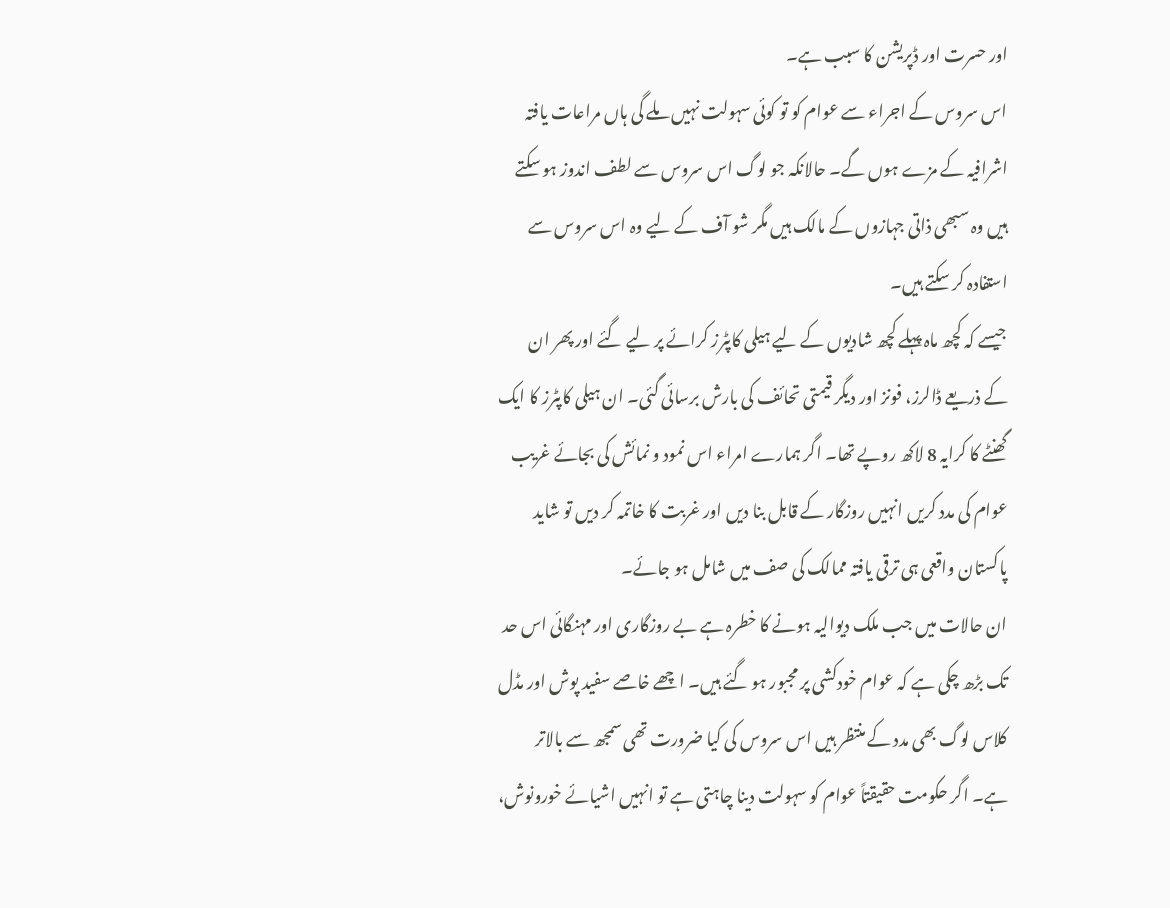اور حسرت اور ڈپریشن کا سبب ہے۔
اس سروس کے اجراء سے عوام کو تو کوئی سہولت نہیں ملے گی ہاں مراعات یافتہ اشرافیہ کے مزے ہوں گے۔ حالانکہ جو لوگ اس سروس سے لطف اندوز ہو سکتے ہیں وہ سبھی ذاتی جہازوں کے مالک ہیں مگر شو آف کے لیے وہ اس سروس سے استفادہ کر سکتے ہیں۔
جیسے کہ کچھ ماہ پہلے کچھ شادیوں کے لیے ہیلی کاپٹرز کرائے پر لیے گئے اور پھر ان کے ذریعے ڈالرز، فونز اور دیگر قیمتی تحائف کی بارش برسائی گئی۔ ان ہیلی کاپٹرز کا ایک گھنٹے کا کرایہ 8 لاکھ روپے تھا۔ اگر ہمارے امراء اس نمود و نمائش کی بجائے غریب عوام کی مدد کریں انہیں روزگار کے قابل بنا دیں اور غربت کا خاتمہ کر دیں تو شاید پاکستان واقعی ہی ترقی یافتہ ممالک کی صف میں شامل ہو جائے۔
ان حالات میں جب ملک دیوالیہ ہونے کا خطرہ ہے بے روزگاری اور مہنگائی اس حد تک بڑھ چکی ہے کہ عوام خودکشی پر مجبور ہو گئے ہیں۔ اچھے خاصے سفید پوش اور مڈل کلاس لوگ بھی مدد کے منتظر ہیں اس سروس کی کیا ضرورت تھی سمجھ سے بالاتر ہے۔ اگر حکومت حقیقتاً عوام کو سہولت دینا چاہتی ہے تو انہیں اشیائے خورونوش،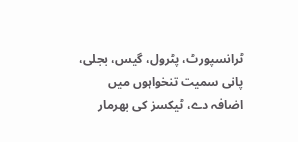ٹرانسپورٹ، پٹرول، گیس، بجلی، پانی سمیت تنخواہوں میں اضافہ دے، ٹیکسز کی بھرمار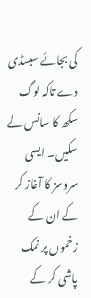کی بجائے سبسڈی دے تاکہ لوگ سکھ کا سانس لے سکیں۔ ایسی سروسز کا آغاز کر کے ان کے زخموں پر نمک پاشی کر کے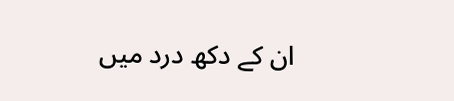ان کے دکھ درد میں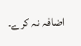اضافہ نہ کرے۔